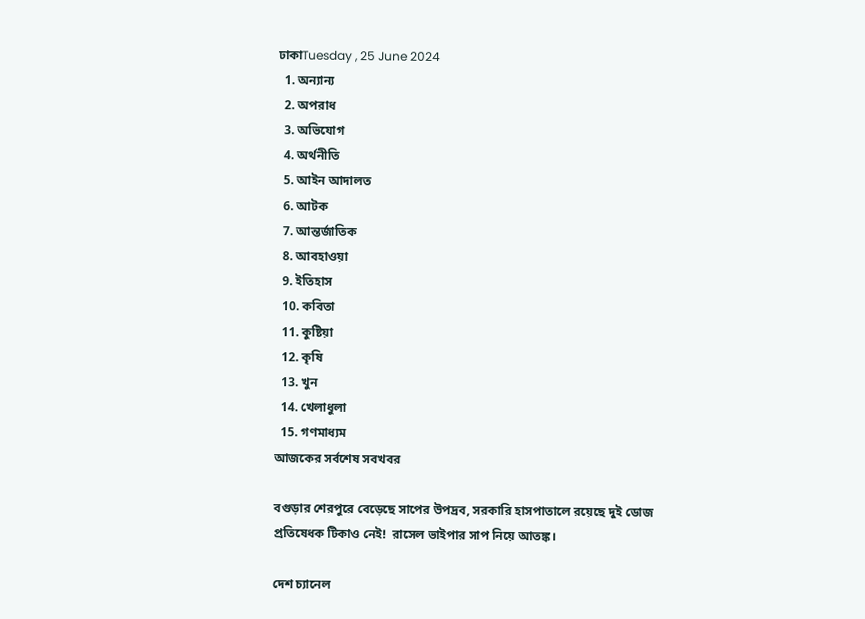ঢাকাTuesday , 25 June 2024
  1. অন্যান্য
  2. অপরাধ
  3. অভিযোগ
  4. অর্থনীতি
  5. আইন আদালত
  6. আটক
  7. আন্তর্জাতিক
  8. আবহাওয়া
  9. ইতিহাস
  10. কবিতা
  11. কুষ্টিয়া
  12. কৃষি
  13. খুন
  14. খেলাধুলা
  15. গণমাধ্যম
আজকের সর্বশেষ সবখবর

বগুড়ার শেরপুরে বেড়েছে সাপের উপদ্রব, সরকারি হাসপাতালে রয়েছে দুই ডোজ প্রতিষেধক টিকাও নেই!  রাসেল ভাইপার সাপ নিয়ে আতঙ্ক।

দেশ চ্যানেল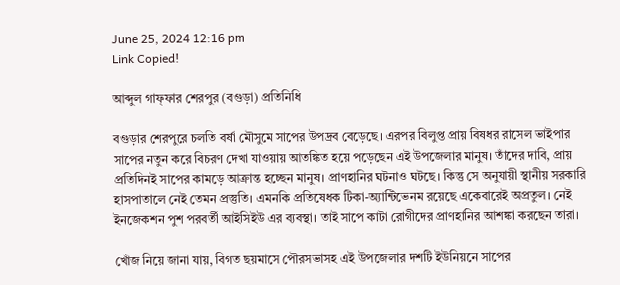June 25, 2024 12:16 pm
Link Copied!

আব্দুল গাফ্ফার শেরপুর (বগুড়া) প্রতিনিধি

বগুড়ার শেরপুরে চলতি বর্ষা মৌসুমে সাপের উপদ্রব বেড়েছে। এরপর বিলুপ্ত প্রায় বিষধর রাসেল ভাইপার সাপের নতুন করে বিচরণ দেখা যাওয়ায় আতঙ্কিত হয়ে পড়েছেন এই উপজেলার মানুষ। তাঁদের দাবি, প্রায় প্রতিদিনই সাপের কামড়ে আক্রান্ত হচ্ছেন মানুষ। প্রাণহানির ঘটনাও ঘটছে। কিন্তু সে অনুযায়ী স্থানীয় সরকারি হাসপাতালে নেই তেমন প্রস্তুতি। এমনকি প্রতিষেধক টিকা-অ্যান্টিভেনম রয়েছে একেবারেই অপ্রতুল। নেই ইনজেকশন পুশ পরবর্তী আইসিইউ এর ব্যবস্থা। তাই সাপে কাটা রোগীদের প্রাণহানির আশঙ্কা করছেন তারা।

খোঁজ নিয়ে জানা যায়, বিগত ছয়মাসে পৌরসভাসহ এই উপজেলার দশটি ইউনিয়নে সাপের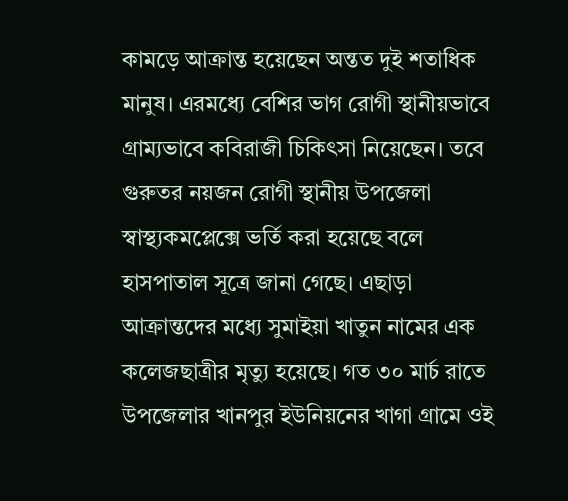কামড়ে আক্রান্ত হয়েছেন অন্তত দুই শতাধিক মানুষ। এরমধ্যে বেশির ভাগ রোগী স্থানীয়ভাবে গ্রাম্যভাবে কবিরাজী চিকিৎসা নিয়েছেন। তবে গুরুতর নয়জন রোগী স্থানীয় উপজেলা স্বাস্থ্যকমপ্লেক্সে ভর্তি করা হয়েছে বলে হাসপাতাল সূত্রে জানা গেছে। এছাড়া আক্রান্তদের মধ্যে সুমাইয়া খাতুন নামের এক কলেজছাত্রীর মৃত্যু হয়েছে। গত ৩০ মার্চ রাতে উপজেলার খানপুর ইউনিয়নের খাগা গ্রামে ওই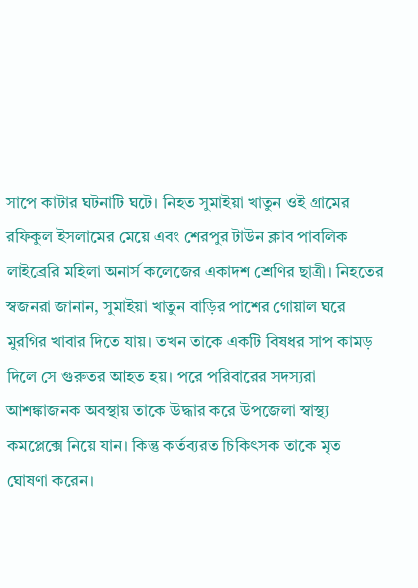সাপে কাটার ঘটনাটি ঘটে। নিহত সুমাইয়া খাতুন ওই গ্রামের রফিকুল ইসলামের মেয়ে এবং শেরপুর টাউন ক্লাব পাবলিক লাইব্রেরি মহিলা অনার্স কলেজের একাদশ শ্রেণির ছাত্রী। নিহতের স্বজনরা জানান, সুমাইয়া খাতুন বাড়ির পাশের গোয়াল ঘরে মুরগির খাবার দিতে যায়। তখন তাকে একটি বিষধর সাপ কামড় দিলে সে গুরুতর আহত হয়। পরে পরিবারের সদস্যরা আশঙ্কাজনক অবস্থায় তাকে উদ্ধার করে উপজেলা স্বাস্থ্য কমপ্লেক্সে নিয়ে যান। কিন্তু কর্তব্যরত চিকিৎসক তাকে মৃত ঘোষণা করেন।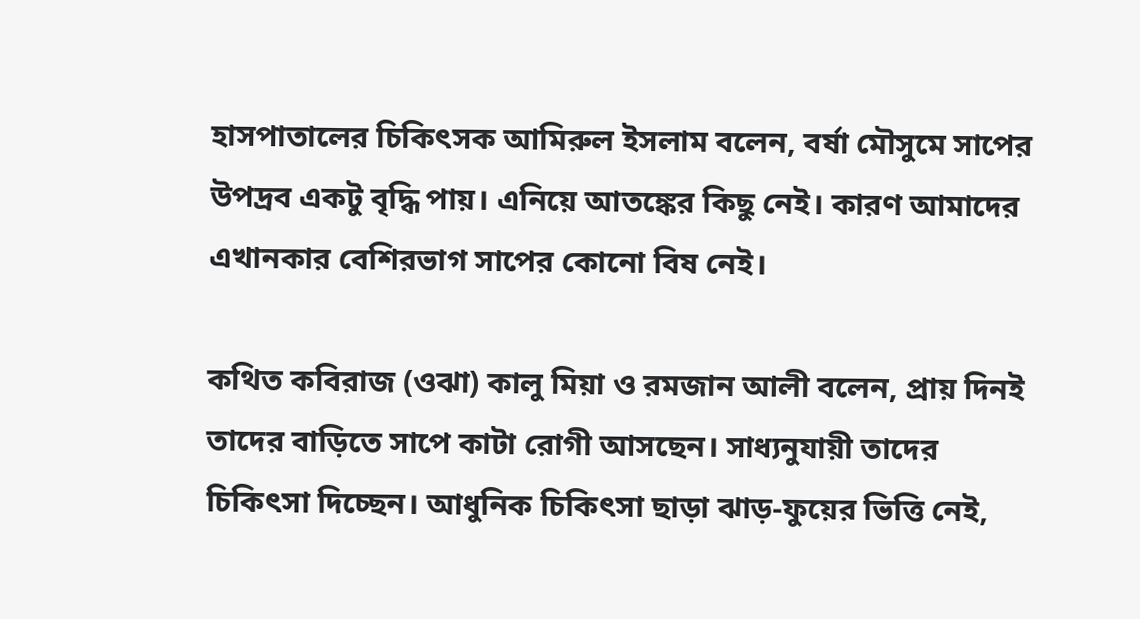হাসপাতালের চিকিৎসক আমিরুল ইসলাম বলেন, বর্ষা মৌসুমে সাপের উপদ্রব একটু বৃদ্ধি পায়। এনিয়ে আতঙ্কের কিছু নেই। কারণ আমাদের এখানকার বেশিরভাগ সাপের কোনো বিষ নেই।

কথিত কবিরাজ (ওঝা) কালু মিয়া ও রমজান আলী বলেন, প্রায় দিনই তাদের বাড়িতে সাপে কাটা রোগী আসছেন। সাধ্যনুযায়ী তাদের চিকিৎসা দিচ্ছেন। আধুনিক চিকিৎসা ছাড়া ঝাড়-ফুয়ের ভিত্তি নেই,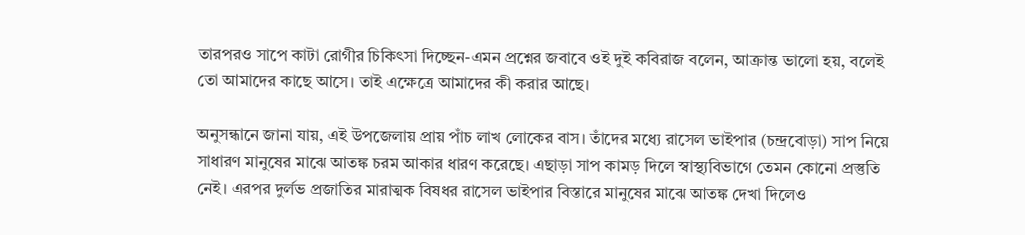তারপরও সাপে কাটা রোগীর চিকিৎসা দিচ্ছেন-এমন প্রশ্নের জবাবে ওই দুই কবিরাজ বলেন, আক্রান্ত ভালো হয়, বলেই তো আমাদের কাছে আসে। তাই এক্ষেত্রে আমাদের কী করার আছে।

অনুসন্ধানে জানা যায়, এই উপজেলায় প্রায় পাঁচ লাখ লোকের বাস। তাঁদের মধ্যে রাসেল ভাইপার (চন্দ্রবোড়া) সাপ নিয়ে সাধারণ মানুষের মাঝে আতঙ্ক চরম আকার ধারণ করেছে। এছাড়া সাপ কামড় দিলে স্বাস্থ্যবিভাগে তেমন কোনো প্রস্তুতি নেই। এরপর দুর্লভ প্রজাতির মারাত্মক বিষধর রাসেল ভাইপার বিস্তারে মানুষের মাঝে আতঙ্ক দেখা দিলেও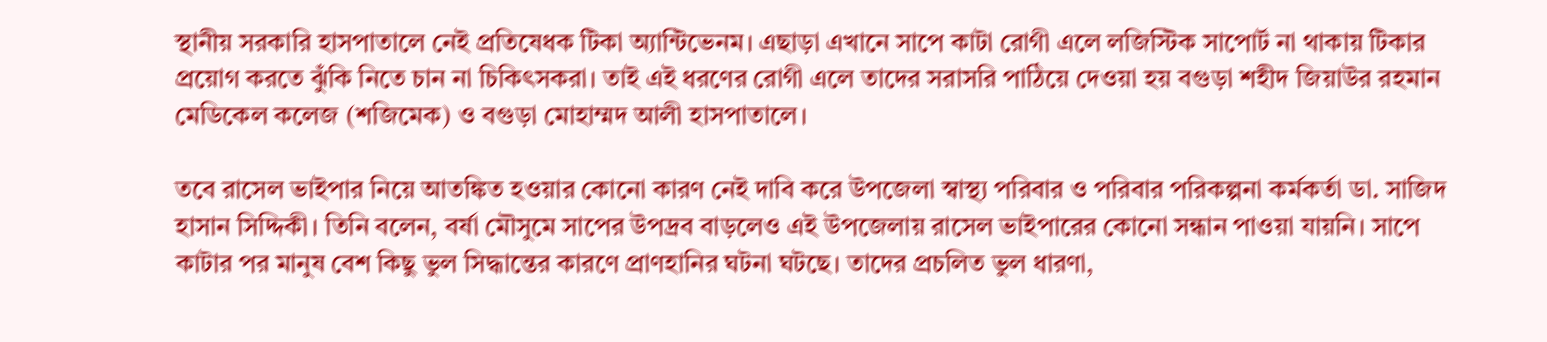স্থানীয় সরকারি হাসপাতালে নেই প্রতিষেধক টিকা অ্যান্টিভেনম। এছাড়া এখানে সাপে কাটা রোগী এলে লজিস্টিক সাপোর্ট না থাকায় টিকার প্রয়োগ করতে ঝুঁকি নিতে চান না চিকিৎসকরা। তাই এই ধরণের রোগী এলে তাদের সরাসরি পাঠিয়ে দেওয়া হয় বগুড়া শহীদ জিয়াউর রহমান মেডিকেল কলেজ (শজিমেক) ও বগুড়া মোহাম্মদ আলী হাসপাতালে।

তবে রাসেল ভাইপার নিয়ে আতঙ্কিত হওয়ার কোনো কারণ নেই দাবি করে উপজেলা স্বাস্থ্য পরিবার ও পরিবার পরিকল্পনা কর্মকর্তা ডা. সাজিদ হাসান সিদ্দিকী। তিনি বলেন, বর্ষা মৌসুমে সাপের উপদ্রব বাড়লেও এই উপজেলায় রাসেল ভাইপারের কোনো সন্ধান পাওয়া যায়নি। সাপে কাটার পর মানুষ বেশ কিছু ভুল সিদ্ধান্তের কারণে প্রাণহানির ঘটনা ঘটছে। তাদের প্রচলিত ভুল ধারণা,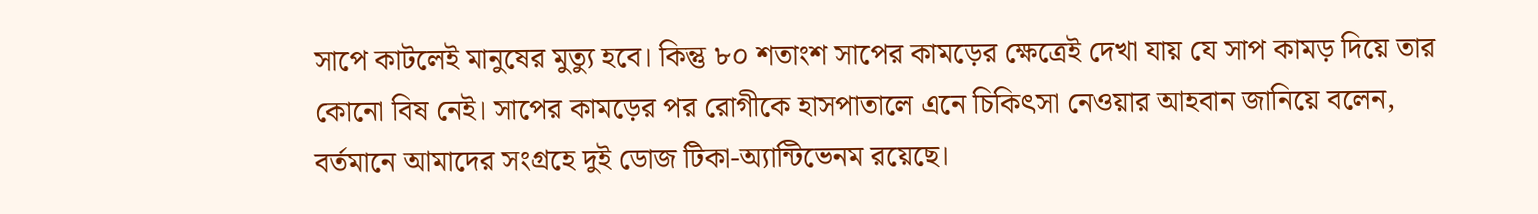সাপে কাটলেই মানুষের মুত্যু হবে। কিন্তু ৮০ শতাংশ সাপের কামড়ের ক্ষেত্রেই দেখা যায় যে সাপ কামড় দিয়ে তার কোনো বিষ নেই। সাপের কামড়ের পর রোগীকে হাসপাতালে এনে চিকিৎসা নেওয়ার আহবান জানিয়ে বলেন, বর্তমানে আমাদের সংগ্রহে দুই ডোজ টিকা-অ্যান্টিভেনম রয়েছে।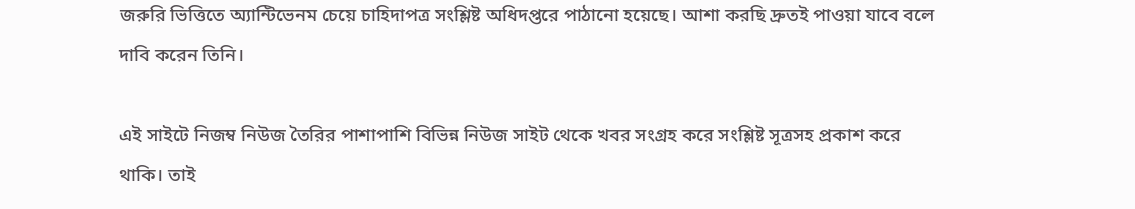জরুরি ভিত্তিতে অ্যান্টিভেনম চেয়ে চাহিদাপত্র সংশ্লিষ্ট অধিদপ্তরে পাঠানো হয়েছে। আশা করছি দ্রুতই পাওয়া যাবে বলে দাবি করেন তিনি।

এই সাইটে নিজম্ব নিউজ তৈরির পাশাপাশি বিভিন্ন নিউজ সাইট থেকে খবর সংগ্রহ করে সংশ্লিষ্ট সূত্রসহ প্রকাশ করে থাকি। তাই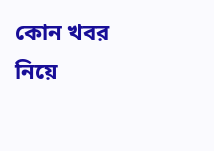কোন খবর নিয়ে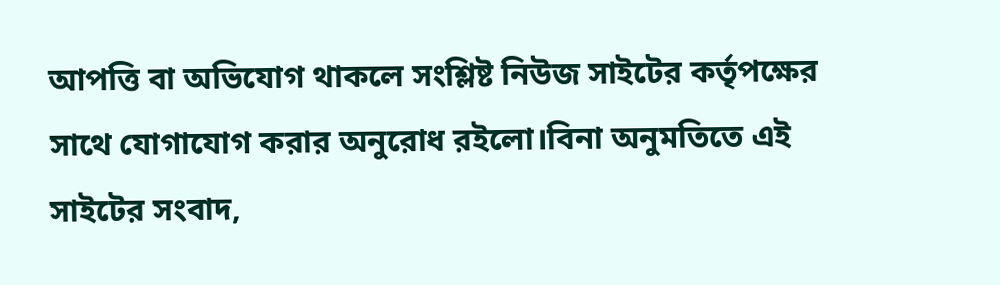আপত্তি বা অভিযোগ থাকলে সংশ্লিষ্ট নিউজ সাইটের কর্তৃপক্ষের সাথে যোগাযোগ করার অনুরোধ রইলো।বিনা অনুমতিতে এই সাইটের সংবাদ,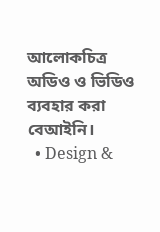আলোকচিত্র অডিও ও ভিডিও ব্যবহার করা বেআইনি।
  • Design &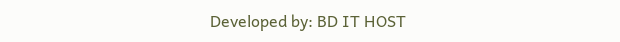Developed by: BD IT HOST